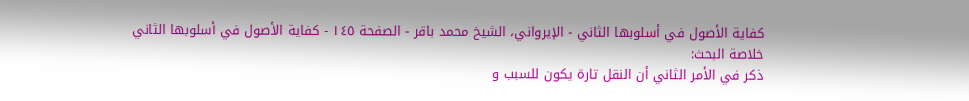كفاية الأصول في أسلوبها الثاني - الإيرواني، الشيخ محمد باقر - الصفحة ١٤٥ - كفاية الأصول في أسلوبها الثاني
خلاصة البحث:
ذكر في الأمر الثاني أن النقل تارة يكون للسبب و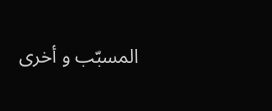المسبّب و أخرى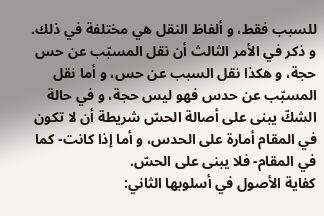للسبب فقط، و ألفاظ النقل هي مختلفة في ذلك.
و ذكر في الأمر الثالث أن نقل المسبّب عن حس حجة، و هكذا نقل السبب عن حس، و أما نقل المسبّب عن حدس فهو ليس حجة، و في حالة الشكّ يبنى على أصالة الحسّ شريطة أن لا تكون في المقام أمارة على الحدس، و أما إذا كانت- كما في المقام- فلا يبنى على الحسّ.
كفاية الأصول في أسلوبها الثاني: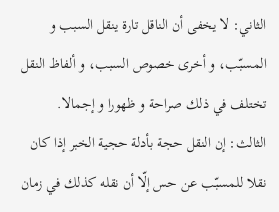الثاني: لا يخفى أن الناقل تارة ينقل السبب و المسبّب، و أخرى خصوص السبب، و ألفاظ النقل تختلف في ذلك صراحة و ظهورا و إجمالا.
الثالث: إن النقل حجة بأدلة حجية الخبر إذا كان نقلا للمسبّب عن حس إلّا أن نقله كذلك في زمان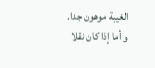الغيبة موهون جدا.
و أما إذا كان نقلا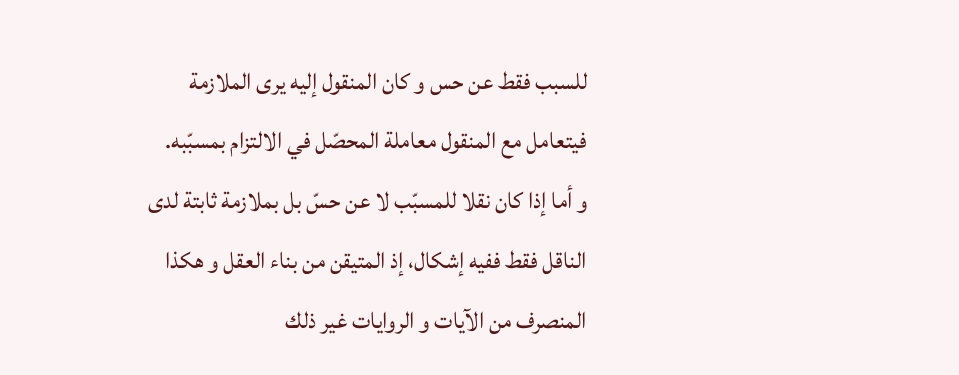للسبب فقط عن حس و كان المنقول إليه يرى الملازمة فيتعامل مع المنقول معاملة المحصّل في الالتزام بمسبّبه.
و أما إذا كان نقلا للمسبّب لا عن حسّ بل بملازمة ثابتة لدى الناقل فقط ففيه إشكال، إذ المتيقن من بناء العقل و هكذا المنصرف من الآيات و الروايات غير ذلك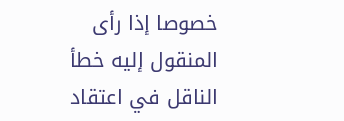خصوصا إذا رأى المنقول إليه خطأ الناقل في اعتقاد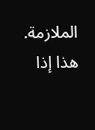الملازمة.
هذا إذا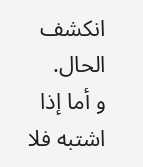انكشف الحال.
و أما إذا اشتبه فلا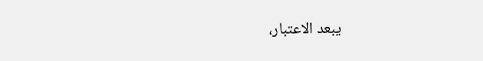يبعد الاعتبار،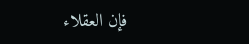فإن العقلاء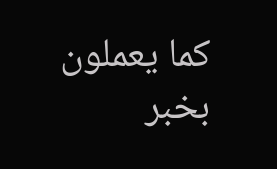كما يعملون بخبر